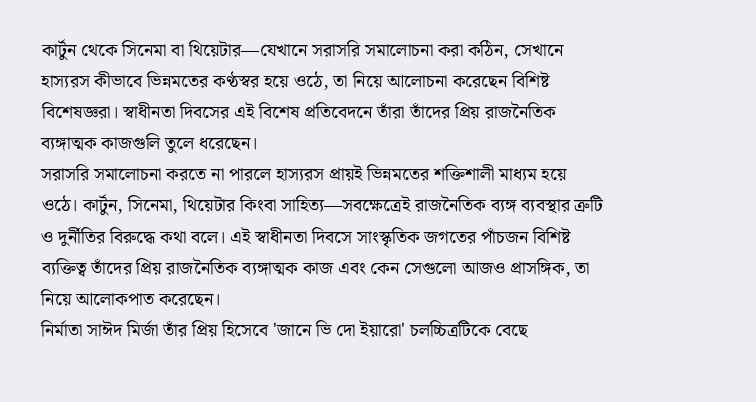কার্টুন থেকে সিনেমা বা থিয়েটার—যেখানে সরাসরি সমালোচনা করা কঠিন, সেখানে হাস্যরস কীভাবে ভিন্নমতের কণ্ঠস্বর হয়ে ওঠে, তা নিয়ে আলোচনা করেছেন বিশিষ্ট বিশেষজ্ঞরা। স্বাধীনতা দিবসের এই বিশেষ প্রতিবেদনে তাঁরা তাঁদের প্রিয় রাজনৈতিক ব্যঙ্গাত্মক কাজগুলি তুলে ধরেছেন।
সরাসরি সমালোচনা করতে না পারলে হাস্যরস প্রায়ই ভিন্নমতের শক্তিশালী মাধ্যম হয়ে ওঠে। কার্টুন, সিনেমা, থিয়েটার কিংবা সাহিত্য—সবক্ষেত্রেই রাজনৈতিক ব্যঙ্গ ব্যবস্থার ত্রুটি ও দুর্নীতির বিরুদ্ধে কথা বলে। এই স্বাধীনতা দিবসে সাংস্কৃতিক জগতের পাঁচজন বিশিষ্ট ব্যক্তিত্ব তাঁদের প্রিয় রাজনৈতিক ব্যঙ্গাত্মক কাজ এবং কেন সেগুলো আজও প্রাসঙ্গিক, তা নিয়ে আলোকপাত করেছেন।
নির্মাতা সাঈদ মির্জা তাঁর প্রিয় হিসেবে 'জানে ভি দো ইয়ারো' চলচ্চিত্রটিকে বেছে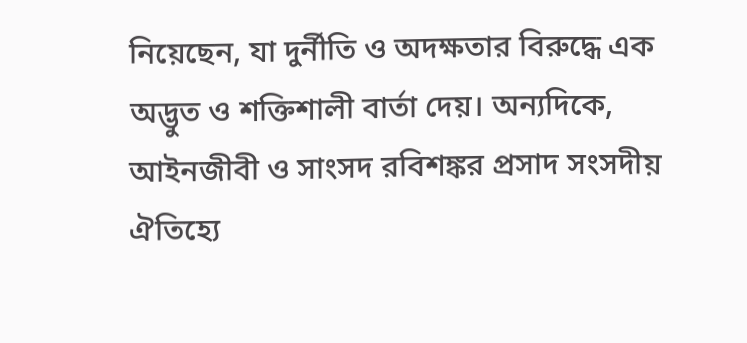নিয়েছেন, যা দুর্নীতি ও অদক্ষতার বিরুদ্ধে এক অদ্ভুত ও শক্তিশালী বার্তা দেয়। অন্যদিকে, আইনজীবী ও সাংসদ রবিশঙ্কর প্রসাদ সংসদীয় ঐতিহ্যে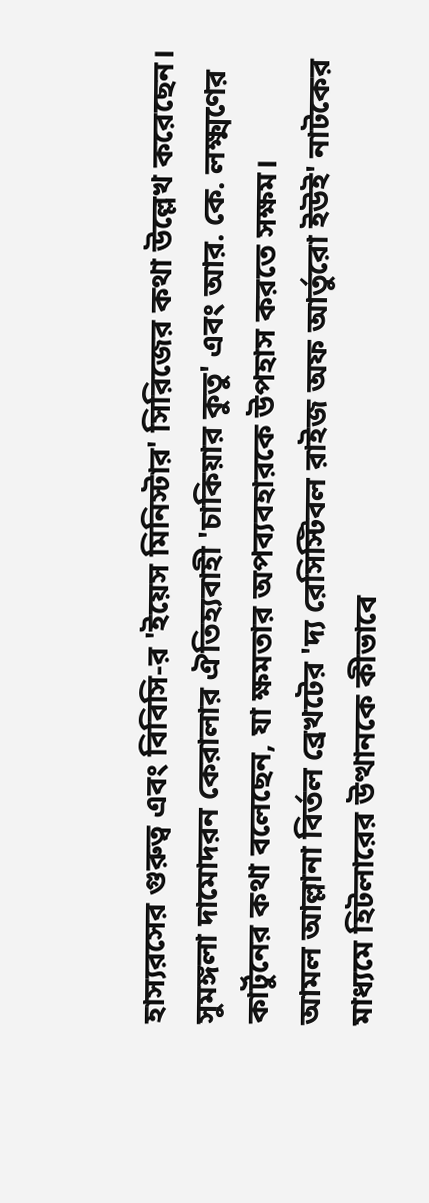হাস্যরসের গুরুত্ব এবং বিবিসি-র 'ইয়েস মিনিস্টার' সিরিজের কথা উল্লেখ করেছেন। সুমঙ্গলা দামোদরন কেরালার ঐতিহ্যবাহী 'চাকিয়ার কুতু' এবং আর. কে. লক্ষ্মণের কার্টুনের কথা বলেছেন, যা ক্ষমতার অপব্যবহারকে উপহাস করতে সক্ষম।
আমল আল্লানা বির্তল ব্রেখটের 'দ্য রেসিস্টিবল রাইজ অফ আর্তুরো ইউই' নাটকের মাধ্যমে হিটলারের উত্থানকে কীভাবে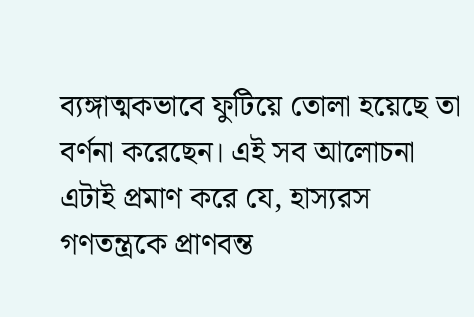ব্যঙ্গাত্মকভাবে ফুটিয়ে তোলা হয়েছে তা বর্ণনা করেছেন। এই সব আলোচনা এটাই প্রমাণ করে যে, হাস্যরস গণতন্ত্রকে প্রাণবন্ত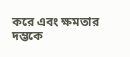করে এবং ক্ষমতার দম্ভকে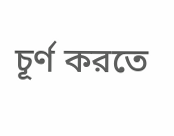চূর্ণ করতে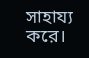সাহায্য করে।